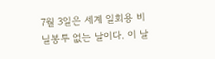7월 3일은 세계 일회용 비닐봉투 없는 날이다. 이 날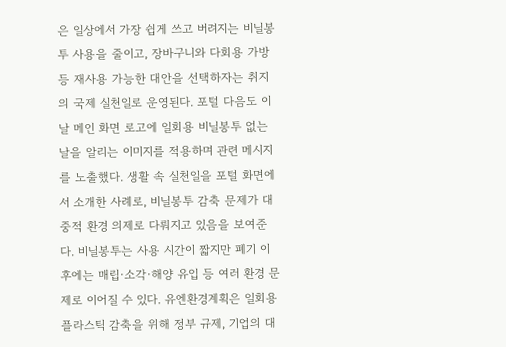은 일상에서 가장 쉽게 쓰고 버려지는 비닐봉투 사용을 줄이고, 장바구니와 다회용 가방 등 재사용 가능한 대안을 선택하자는 취지의 국제 실천일로 운영된다. 포털 다음도 이날 메인 화면 로고에 일회용 비닐봉투 없는 날을 알리는 이미지를 적용하며 관련 메시지를 노출했다. 생활 속 실천일을 포털 화면에서 소개한 사례로, 비닐봉투 감축 문제가 대중적 환경 의제로 다뤄지고 있음을 보여준다. 비닐봉투는 사용 시간이 짧지만 폐기 이후에는 매립·소각·해양 유입 등 여러 환경 문제로 이어질 수 있다. 유엔환경계획은 일회용 플라스틱 감축을 위해 정부 규제, 기업의 대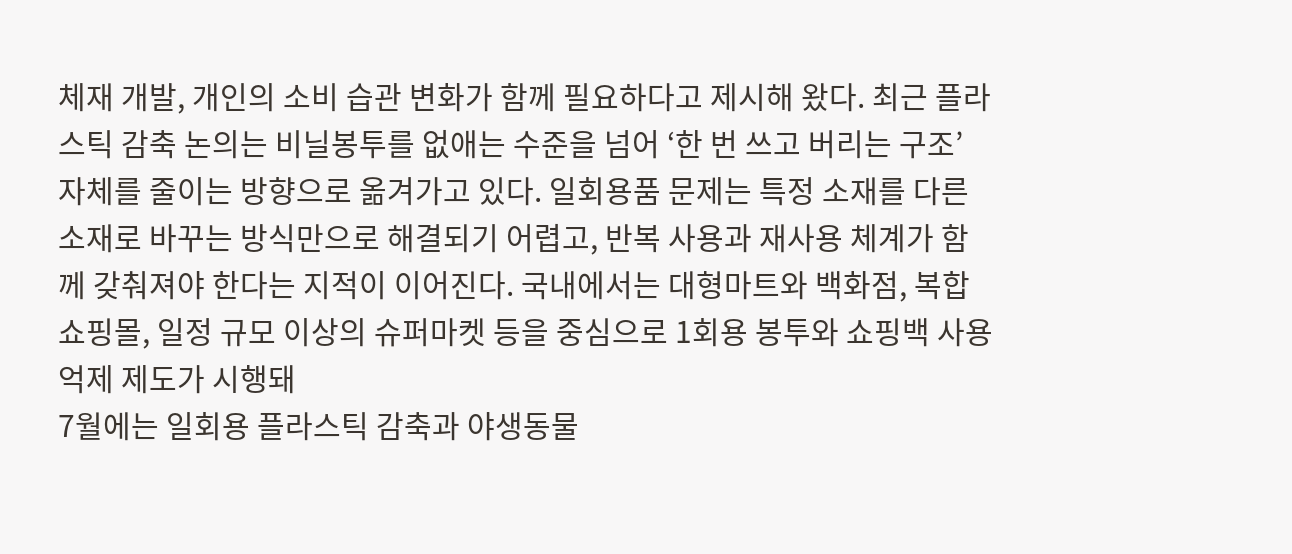체재 개발, 개인의 소비 습관 변화가 함께 필요하다고 제시해 왔다. 최근 플라스틱 감축 논의는 비닐봉투를 없애는 수준을 넘어 ‘한 번 쓰고 버리는 구조’ 자체를 줄이는 방향으로 옮겨가고 있다. 일회용품 문제는 특정 소재를 다른 소재로 바꾸는 방식만으로 해결되기 어렵고, 반복 사용과 재사용 체계가 함께 갖춰져야 한다는 지적이 이어진다. 국내에서는 대형마트와 백화점, 복합쇼핑몰, 일정 규모 이상의 슈퍼마켓 등을 중심으로 1회용 봉투와 쇼핑백 사용 억제 제도가 시행돼
7월에는 일회용 플라스틱 감축과 야생동물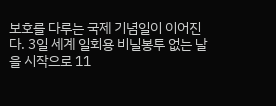보호를 다루는 국제 기념일이 이어진다. 3일 세계 일회용 비닐봉투 없는 날을 시작으로 11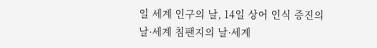일 세계 인구의 날, 14일 상어 인식 증진의 날·세계 침팬지의 날·세계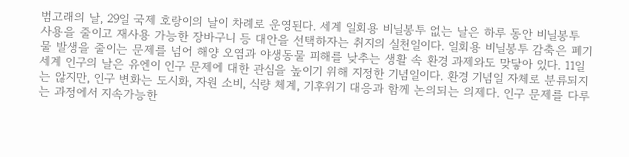범고래의 날, 29일 국제 호랑이의 날이 차례로 운영된다. 세계 일회용 비닐봉투 없는 날은 하루 동안 비닐봉투 사용을 줄이고 재사용 가능한 장바구니 등 대안을 선택하자는 취지의 실천일이다. 일회용 비닐봉투 감축은 폐기물 발생을 줄이는 문제를 넘어 해양 오염과 야생동물 피해를 낮추는 생활 속 환경 과제와도 맞닿아 있다. 11일 세계 인구의 날은 유엔이 인구 문제에 대한 관심을 높이기 위해 지정한 기념일이다. 환경 기념일 자체로 분류되지는 않지만, 인구 변화는 도시화, 자원 소비, 식량 체계, 기후위기 대응과 함께 논의되는 의제다. 인구 문제를 다루는 과정에서 지속가능한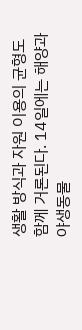생활 방식과 자원 이용의 균형도 함께 거론된다. 14일에는 해양과 야생동물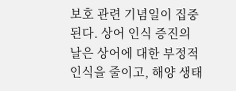보호 관련 기념일이 집중된다. 상어 인식 증진의 날은 상어에 대한 부정적 인식을 줄이고, 해양 생태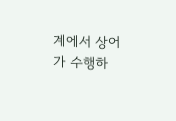계에서 상어가 수행하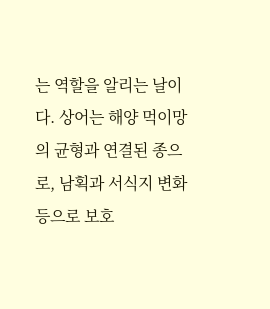는 역할을 알리는 날이다. 상어는 해양 먹이망의 균형과 연결된 종으로, 남획과 서식지 변화 등으로 보호